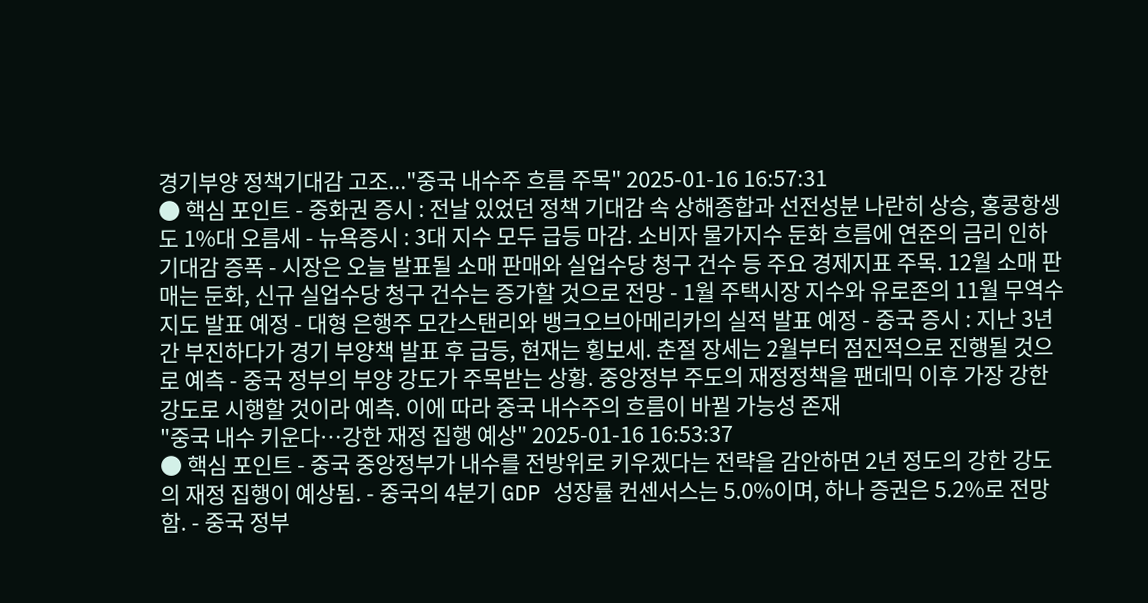경기부양 정책기대감 고조..."중국 내수주 흐름 주목" 2025-01-16 16:57:31
● 핵심 포인트 - 중화권 증시 : 전날 있었던 정책 기대감 속 상해종합과 선전성분 나란히 상승, 홍콩항셍도 1%대 오름세 - 뉴욕증시 : 3대 지수 모두 급등 마감. 소비자 물가지수 둔화 흐름에 연준의 금리 인하 기대감 증폭 - 시장은 오늘 발표될 소매 판매와 실업수당 청구 건수 등 주요 경제지표 주목. 12월 소매 판매는 둔화, 신규 실업수당 청구 건수는 증가할 것으로 전망 - 1월 주택시장 지수와 유로존의 11월 무역수지도 발표 예정 - 대형 은행주 모간스탠리와 뱅크오브아메리카의 실적 발표 예정 - 중국 증시 : 지난 3년간 부진하다가 경기 부양책 발표 후 급등, 현재는 횡보세. 춘절 장세는 2월부터 점진적으로 진행될 것으로 예측 - 중국 정부의 부양 강도가 주목받는 상황. 중앙정부 주도의 재정정책을 팬데믹 이후 가장 강한 강도로 시행할 것이라 예측. 이에 따라 중국 내수주의 흐름이 바뀔 가능성 존재
"중국 내수 키운다…강한 재정 집행 예상" 2025-01-16 16:53:37
● 핵심 포인트 - 중국 중앙정부가 내수를 전방위로 키우겠다는 전략을 감안하면 2년 정도의 강한 강도의 재정 집행이 예상됨. - 중국의 4분기 GDP 성장률 컨센서스는 5.0%이며, 하나 증권은 5.2%로 전망함. - 중국 정부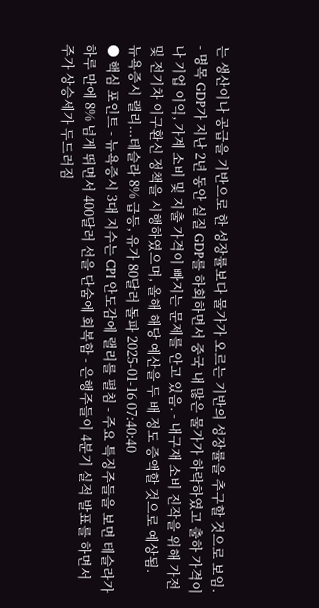는 생산이나 공급을 기반으로 한 성장률보다 물가가 오르는 기반의 성장률을 추구할 것으로 보임. - 명목 GDP가 지난 2년 동안 실질 GDP를 하회하면서 중국 내 많은 물가가 하락하였고 출하 가격이나 기업 이익, 가계 소비 및 지출 가격이 빠지는 문제를 안고 있음. - 내구재 소비 진작을 위해 가전 및 전기차 이구환신 정책을 시행하였으며, 올해 해당 예산을 두 배 정도 증액할 것으로 예상됨.
뉴욕증시 랠리...테슬라 8% 급등, 유가 80달러 돌파 2025-01-16 07:40:40
● 핵심 포인트 - 뉴욕증시 3대 지수는 CPI 안도감에 랠리를 펼침 - 주요 특징주들을 보면 테슬라가 하루 만에 8% 넘게 뛰면서 400달러 선을 단숨에 회복함 - 은행주들이 4분기 실적 발표를 하면서 주가 상승세가 두드러짐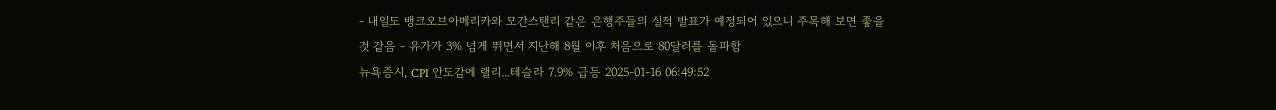- 내일도 뱅크오브아메리카와 모간스탠리 같은 은행주들의 실적 발표가 예정되어 있으니 주목해 보면 좋을 것 같음 - 유가가 3% 넘게 뛰면서 지난해 8월 이후 처음으로 80달러를 돌파함
뉴욕증시, CPI 안도감에 랠리...테슬라 7.9% 급등 2025-01-16 06:49:52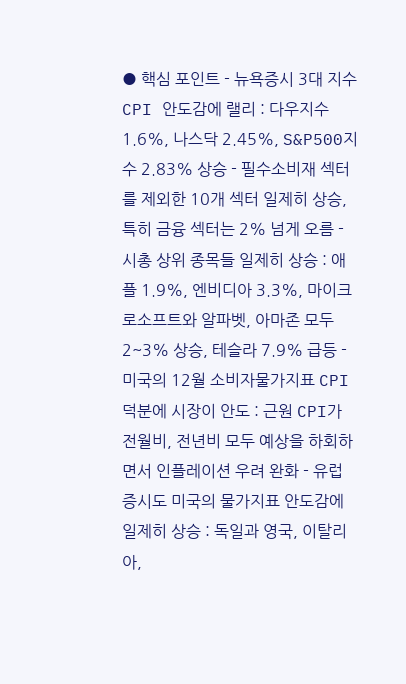● 핵심 포인트 - 뉴욕증시 3대 지수 CPI 안도감에 랠리 : 다우지수 1.6%, 나스닥 2.45%, S&P500지수 2.83% 상승 - 필수소비재 섹터를 제외한 10개 섹터 일제히 상승, 특히 금융 섹터는 2% 넘게 오름 - 시총 상위 종목들 일제히 상승 : 애플 1.9%, 엔비디아 3.3%, 마이크로소프트와 알파벳, 아마존 모두 2~3% 상승, 테슬라 7.9% 급등 - 미국의 12월 소비자물가지표 CPI 덕분에 시장이 안도 : 근원 CPI가 전월비, 전년비 모두 예상을 하회하면서 인플레이션 우려 완화 - 유럽 증시도 미국의 물가지표 안도감에 일제히 상승 : 독일과 영국, 이탈리아,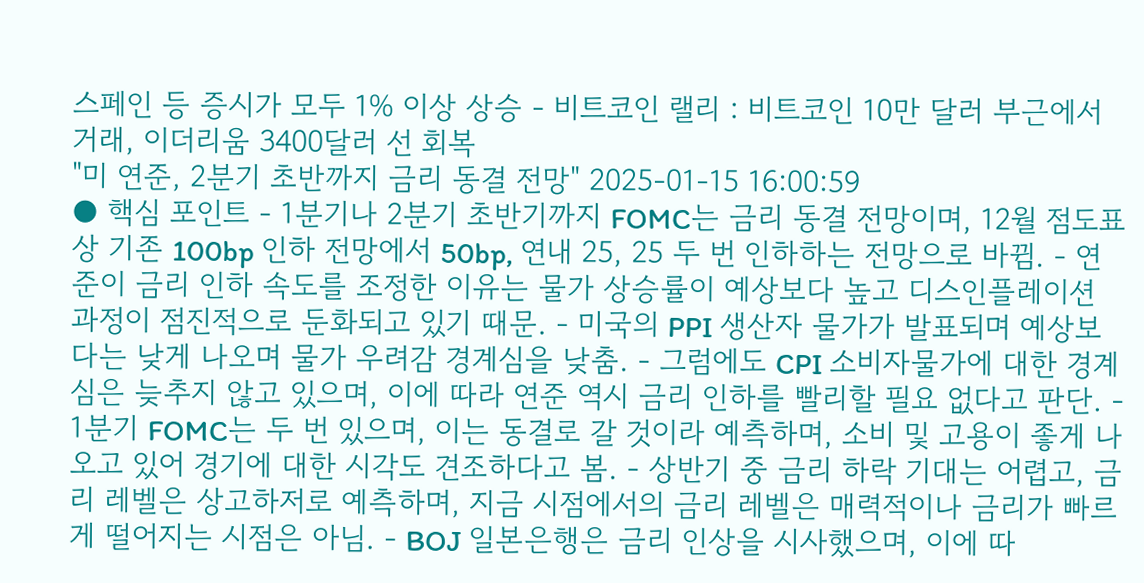스페인 등 증시가 모두 1% 이상 상승 - 비트코인 랠리 : 비트코인 10만 달러 부근에서 거래, 이더리움 3400달러 선 회복
"미 연준, 2분기 초반까지 금리 동결 전망" 2025-01-15 16:00:59
● 핵심 포인트 - 1분기나 2분기 초반기까지 FOMC는 금리 동결 전망이며, 12월 점도표상 기존 100bp 인하 전망에서 50bp, 연내 25, 25 두 번 인하하는 전망으로 바뀜. - 연준이 금리 인하 속도를 조정한 이유는 물가 상승률이 예상보다 높고 디스인플레이션 과정이 점진적으로 둔화되고 있기 때문. - 미국의 PPI 생산자 물가가 발표되며 예상보다는 낮게 나오며 물가 우려감 경계심을 낮춤. - 그럼에도 CPI 소비자물가에 대한 경계심은 늦추지 않고 있으며, 이에 따라 연준 역시 금리 인하를 빨리할 필요 없다고 판단. - 1분기 FOMC는 두 번 있으며, 이는 동결로 갈 것이라 예측하며, 소비 및 고용이 좋게 나오고 있어 경기에 대한 시각도 견조하다고 봄. - 상반기 중 금리 하락 기대는 어렵고, 금리 레벨은 상고하저로 예측하며, 지금 시점에서의 금리 레벨은 매력적이나 금리가 빠르게 떨어지는 시점은 아님. - BOJ 일본은행은 금리 인상을 시사했으며, 이에 따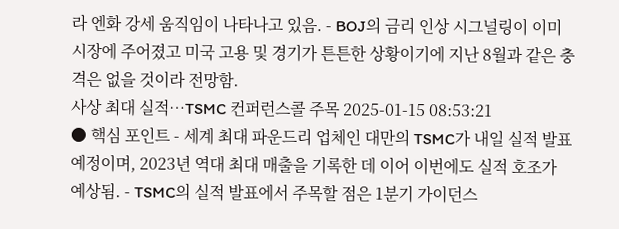라 엔화 강세 움직임이 나타나고 있음. - BOJ의 금리 인상 시그널링이 이미 시장에 주어졌고 미국 고용 및 경기가 튼튼한 상황이기에 지난 8월과 같은 충격은 없을 것이라 전망함.
사상 최대 실적…TSMC 컨퍼런스콜 주목 2025-01-15 08:53:21
● 핵심 포인트 - 세계 최대 파운드리 업체인 대만의 TSMC가 내일 실적 발표 예정이며, 2023년 역대 최대 매출을 기록한 데 이어 이번에도 실적 호조가 예상됨. - TSMC의 실적 발표에서 주목할 점은 1분기 가이던스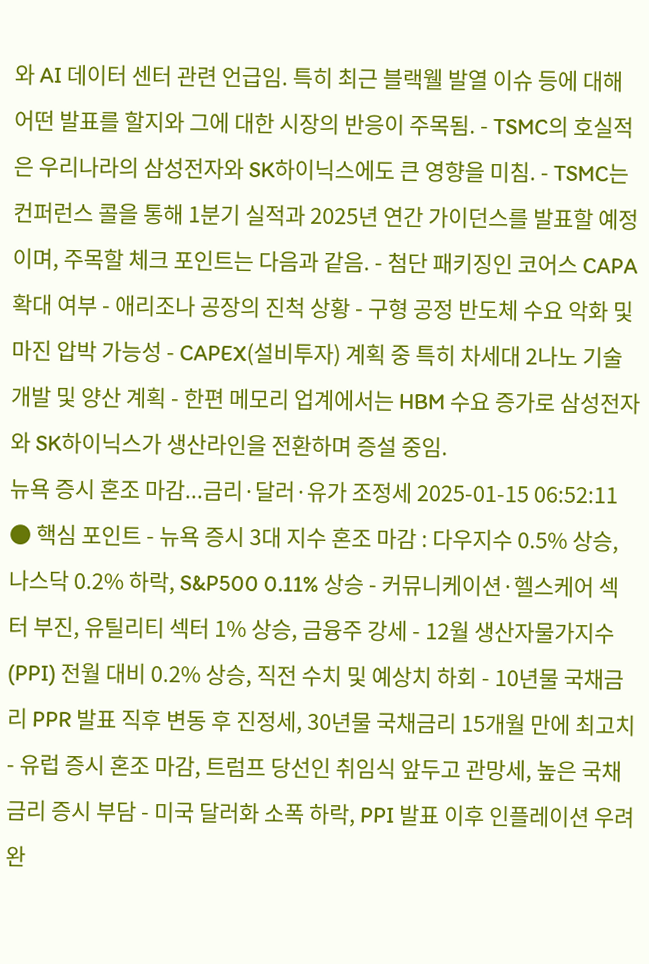와 AI 데이터 센터 관련 언급임. 특히 최근 블랙웰 발열 이슈 등에 대해 어떤 발표를 할지와 그에 대한 시장의 반응이 주목됨. - TSMC의 호실적은 우리나라의 삼성전자와 SK하이닉스에도 큰 영향을 미침. - TSMC는 컨퍼런스 콜을 통해 1분기 실적과 2025년 연간 가이던스를 발표할 예정이며, 주목할 체크 포인트는 다음과 같음. - 첨단 패키징인 코어스 CAPA 확대 여부 - 애리조나 공장의 진척 상황 - 구형 공정 반도체 수요 악화 및 마진 압박 가능성 - CAPEX(설비투자) 계획 중 특히 차세대 2나노 기술 개발 및 양산 계획 - 한편 메모리 업계에서는 HBM 수요 증가로 삼성전자와 SK하이닉스가 생산라인을 전환하며 증설 중임.
뉴욕 증시 혼조 마감...금리·달러·유가 조정세 2025-01-15 06:52:11
● 핵심 포인트 - 뉴욕 증시 3대 지수 혼조 마감 : 다우지수 0.5% 상승, 나스닥 0.2% 하락, S&P500 0.11% 상승 - 커뮤니케이션·헬스케어 섹터 부진, 유틸리티 섹터 1% 상승, 금융주 강세 - 12월 생산자물가지수(PPI) 전월 대비 0.2% 상승, 직전 수치 및 예상치 하회 - 10년물 국채금리 PPR 발표 직후 변동 후 진정세, 30년물 국채금리 15개월 만에 최고치 - 유럽 증시 혼조 마감, 트럼프 당선인 취임식 앞두고 관망세, 높은 국채금리 증시 부담 - 미국 달러화 소폭 하락, PPI 발표 이후 인플레이션 우려 완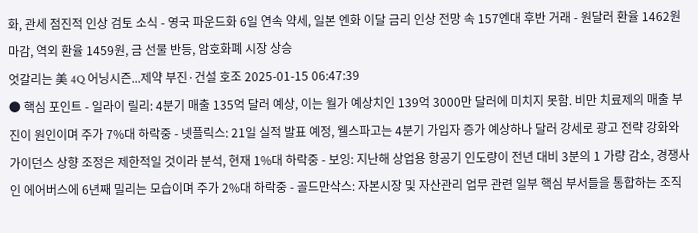화, 관세 점진적 인상 검토 소식 - 영국 파운드화 6일 연속 약세, 일본 엔화 이달 금리 인상 전망 속 157엔대 후반 거래 - 원달러 환율 1462원 마감, 역외 환율 1459원, 금 선물 반등, 암호화폐 시장 상승
엇갈리는 美 4Q 어닝시즌...제약 부진·건설 호조 2025-01-15 06:47:39
● 핵심 포인트 - 일라이 릴리: 4분기 매출 135억 달러 예상, 이는 월가 예상치인 139억 3000만 달러에 미치지 못함. 비만 치료제의 매출 부진이 원인이며 주가 7%대 하락중 - 넷플릭스: 21일 실적 발표 예정, 웰스파고는 4분기 가입자 증가 예상하나 달러 강세로 광고 전략 강화와 가이던스 상향 조정은 제한적일 것이라 분석, 현재 1%대 하락중 - 보잉: 지난해 상업용 항공기 인도량이 전년 대비 3분의 1 가량 감소, 경쟁사인 에어버스에 6년째 밀리는 모습이며 주가 2%대 하락중 - 골드만삭스: 자본시장 및 자산관리 업무 관련 일부 핵심 부서들을 통합하는 조직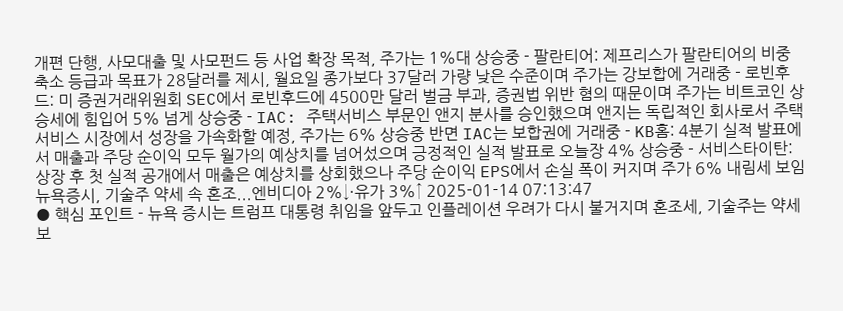개편 단행, 사모대출 및 사모펀드 등 사업 확장 목적, 주가는 1%대 상승중 - 팔란티어: 제프리스가 팔란티어의 비중 축소 등급과 목표가 28달러를 제시, 월요일 종가보다 37달러 가량 낮은 수준이며 주가는 강보합에 거래중 - 로빈후드: 미 증권거래위원회 SEC에서 로빈후드에 4500만 달러 벌금 부과, 증권법 위반 혐의 때문이며 주가는 비트코인 상승세에 힘입어 5% 넘게 상승중 - IAC: 주택서비스 부문인 앤지 분사를 승인했으며 앤지는 독립적인 회사로서 주택서비스 시장에서 성장을 가속화할 예정, 주가는 6% 상승중 반면 IAC는 보합권에 거래중 - KB홈: 4분기 실적 발표에서 매출과 주당 순이익 모두 월가의 예상치를 넘어섰으며 긍정적인 실적 발표로 오늘장 4% 상승중 - 서비스타이탄: 상장 후 첫 실적 공개에서 매출은 예상치를 상회했으나 주당 순이익 EPS에서 손실 폭이 커지며 주가 6% 내림세 보임
뉴욕증시, 기술주 약세 속 혼조...엔비디아 2%↓·유가 3%↑ 2025-01-14 07:13:47
● 핵심 포인트 - 뉴욕 증시는 트럼프 대통령 취임을 앞두고 인플레이션 우려가 다시 불거지며 혼조세, 기술주는 약세 보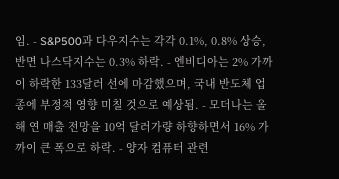임. - S&P500과 다우지수는 각각 0.1%, 0.8% 상승, 반면 나스닥지수는 0.3% 하락. - 엔비디아는 2% 가까이 하락한 133달러 선에 마감했으며, 국내 반도체 업종에 부정적 영향 미칠 것으로 예상됨. - 모더나는 올해 연 매출 전망을 10억 달러가량 하향하면서 16% 가까이 큰 폭으로 하락. - 양자 컴퓨터 관련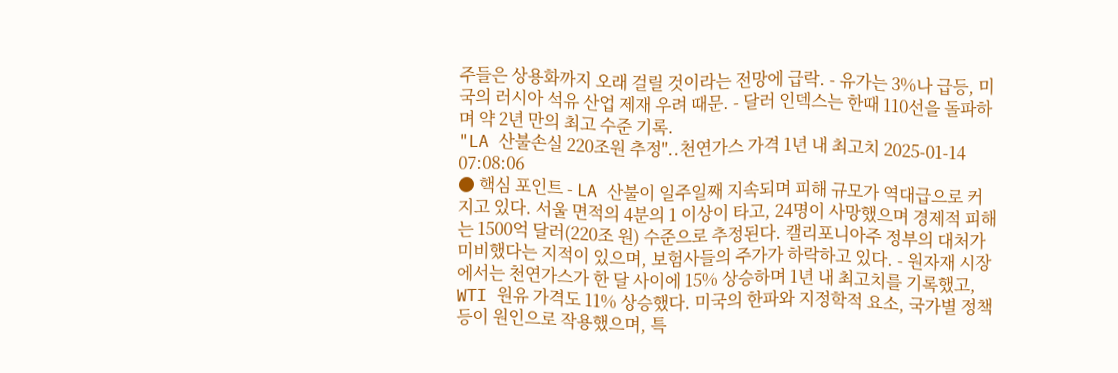주들은 상용화까지 오래 걸릴 것이라는 전망에 급락. - 유가는 3%나 급등, 미국의 러시아 석유 산업 제재 우려 때문. - 달러 인덱스는 한때 110선을 돌파하며 약 2년 만의 최고 수준 기록.
"LA 산불손실 220조원 추정"..천연가스 가격 1년 내 최고치 2025-01-14 07:08:06
● 핵심 포인트 - LA 산불이 일주일째 지속되며 피해 규모가 역대급으로 커지고 있다. 서울 면적의 4분의 1 이상이 타고, 24명이 사망했으며 경제적 피해는 1500억 달러(220조 원) 수준으로 추정된다. 캘리포니아주 정부의 대처가 미비했다는 지적이 있으며, 보험사들의 주가가 하락하고 있다. - 원자재 시장에서는 천연가스가 한 달 사이에 15% 상승하며 1년 내 최고치를 기록했고, WTI 원유 가격도 11% 상승했다. 미국의 한파와 지정학적 요소, 국가별 정책 등이 원인으로 작용했으며, 특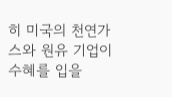히 미국의 천연가스와 원유 기업이 수혜를 입을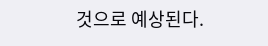것으로 예상된다.